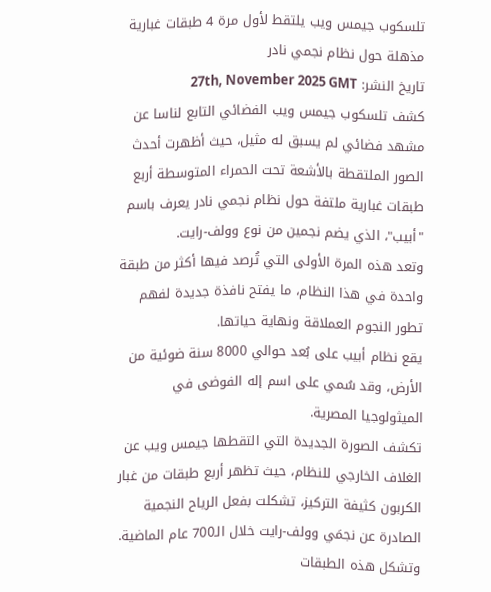تلسكوب جيمس ويب يلتقط لأول مرة 4 طبقات غبارية مذهلة حول نظام نجمي نادر
تاريخ النشر: 27th, November 2025 GMT
كشف تلسكوب جيمس ويب الفضائي التابع لناسا عن مشهد فضائي لم يسبق له مثيل، حيث أظهرت أحدث الصور الملتقطة بالأشعة تحت الحمراء المتوسطة أربع طبقات غبارية ملتفة حول نظام نجمي نادر يعرف باسم "أبيب"، الذي يضم نجمين من نوع وولف-رايت.
وتعد هذه المرة الأولى التي تُرصد فيها أكثر من طبقة واحدة في هذا النظام، ما يفتح نافذة جديدة لفهم تطور النجوم العملاقة ونهاية حياتها.
يقع نظام أبيب على بُعد حوالي 8000 سنة ضوئية من الأرض، وقد سُمي على اسم إله الفوضى في الميثولوجيا المصرية.
تكشف الصورة الجديدة التي التقطها جيمس ويب عن الغلاف الخارجي للنظام، حيث تظهر أربع طبقات من غبار الكربون كثيفة التركيز، تشكلت بفعل الرياح النجمية الصادرة عن نجمَي وولف-رايت خلال الـ700 عام الماضية. وتشكل هذه الطبقات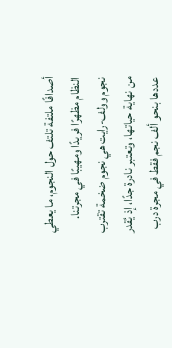أصدافًا ملتفة تلتف حول النجوم، ما يعطي النظام مظهرًا فريدًا ومهيبًا في مجرتنا.
نجوم وولف-رايت هي نجوم ضخمة تقترب من نهاية حياتها، وتعتبر نادرة جدًا، إذ يُقدر عددها بنحو ألف نجم فقط في مجرة درب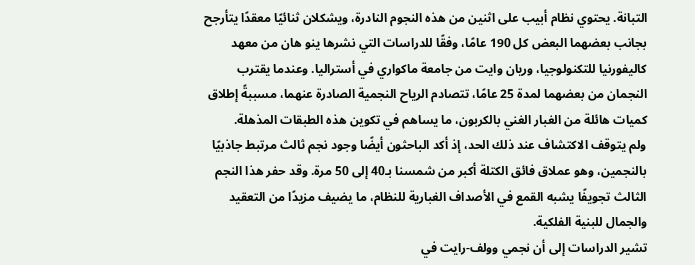التبانة. يحتوي نظام أبيب على اثنين من هذه النجوم النادرة، ويشكلان ثنائيًا معقدًا يتأرجح بجانب بعضهما البعض كل 190 عامًا، وفقًا للدراسات التي نشرها ينو هان من معهد كاليفورنيا للتكنولوجيا، وريان وايت من جامعة ماكواري في أستراليا. وعندما يقترب النجمان من بعضهما لمدة 25 عامًا، تتصادم الرياح النجمية الصادرة عنهما، مسببةً إطلاق كميات هائلة من الغبار الغني بالكربون، ما يساهم في تكوين هذه الطبقات المذهلة.
ولم يتوقف الاكتشاف عند ذلك الحد، إذ أكد الباحثون أيضًا وجود نجم ثالث مرتبط جاذبيًا بالنجمين، وهو عملاق فائق الكتلة أكبر من شمسنا بـ40 إلى 50 مرة. وقد حفر هذا النجم الثالث تجويفًا يشبه القمع في الأصداف الغبارية للنظام، ما يضيف مزيدًا من التعقيد والجمال للبنية الفلكية.
تشير الدراسات إلى أن نجمي وولف-رايت في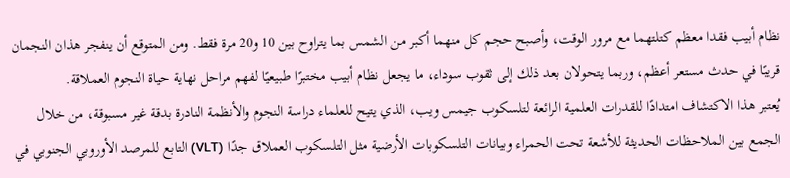نظام أبيب فقدا معظم كتلتهما مع مرور الوقت، وأصبح حجم كل منهما أكبر من الشمس بما يتراوح بين 10 و20 مرة فقط. ومن المتوقع أن ينفجر هذان النجمان قريبًا في حدث مستعر أعظم، وربما يتحولان بعد ذلك إلى ثقوب سوداء، ما يجعل نظام أبيب مختبرًا طبيعيًا لفهم مراحل نهاية حياة النجوم العملاقة.
يُعتبر هذا الاكتشاف امتدادًا للقدرات العلمية الرائعة لتلسكوب جيمس ويب، الذي يتيح للعلماء دراسة النجوم والأنظمة النادرة بدقة غير مسبوقة، من خلال الجمع بين الملاحظات الحديثة للأشعة تحت الحمراء وبيانات التلسكوبات الأرضية مثل التلسكوب العملاق جدًا (VLT) التابع للمرصد الأوروبي الجنوبي في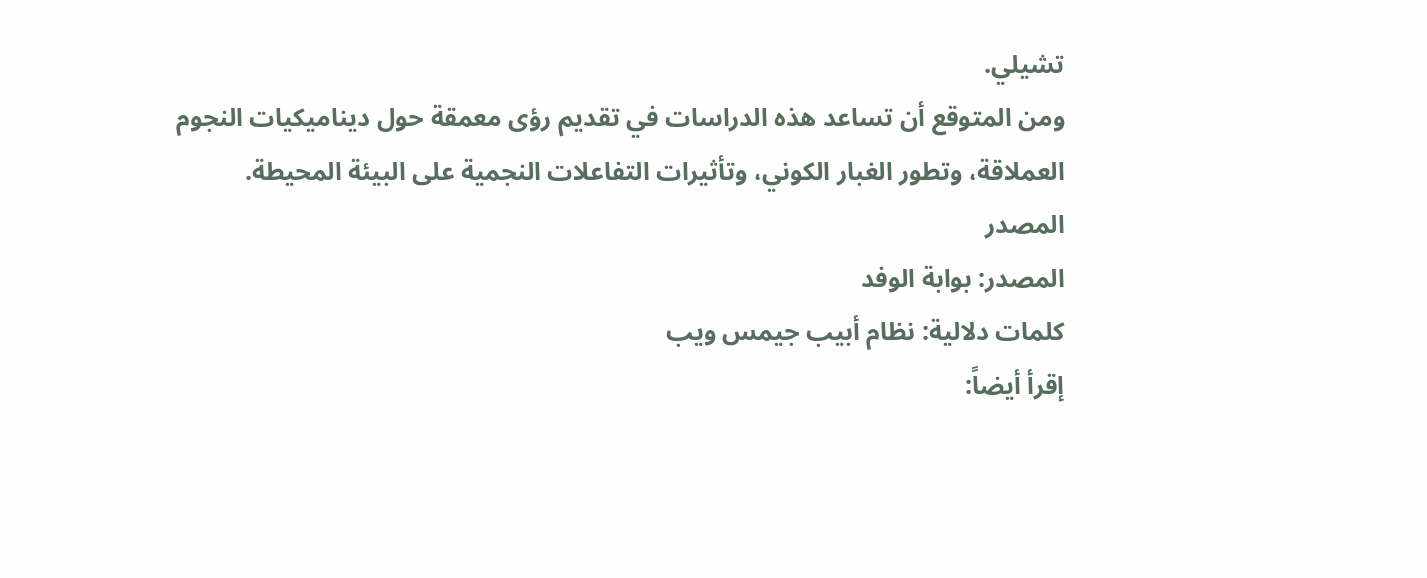تشيلي.
ومن المتوقع أن تساعد هذه الدراسات في تقديم رؤى معمقة حول ديناميكيات النجوم العملاقة، وتطور الغبار الكوني، وتأثيرات التفاعلات النجمية على البيئة المحيطة.
المصدر
المصدر: بوابة الوفد
كلمات دلالية: نظام أبیب جیمس ویب
إقرأ أيضاً: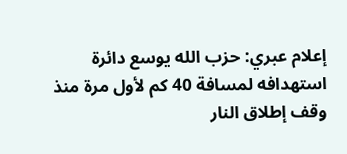إعلام عبري: حزب الله يوسع دائرة استهدافه لمسافة 40 كم لأول مرة منذ وقف إطلاق النار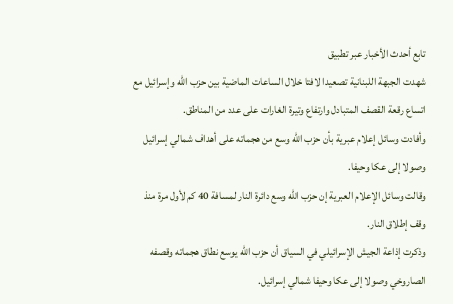تابع أحدث الأخبار عبر تطبيق
شهدت الجبهة اللبنانية تصعيدا لافتا خلال الساعات الماضية بين حزب الله وإسرائيل مع اتساع رقعة القصف المتبادل وارتفاع وتيرة الغارات على عدد من المناطق.
وأفادت وسائل إعلام عبرية بأن حزب الله وسع من هجماته على أهداف شمالي إسرائيل وصولا إلى عكا وحيفا.
وقالت وسائل الإعلام العبرية إن حزب الله وسع دائرة النار لمسافة 40 كم لأول مرة منذ وقف إطلاق النار.
وذكرت إذاعة الجيش الإسرائيلي في السياق أن حزب الله يوسع نطاق هجماته وقصفه الصاروخي وصولا إلى عكا وحيفا شمالي إسرائيل.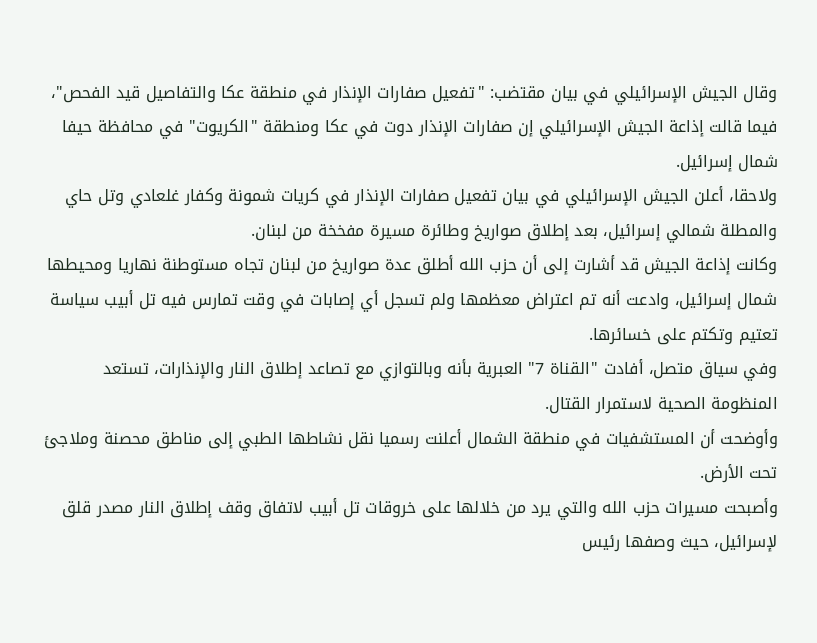وقال الجيش الإسرائيلي في بيان مقتضب: "تفعيل صفارات الإنذار في منطقة عكا والتفاصيل قيد الفحص"، فيما قالت إذاعة الجيش الإسرائيلي إن صفارات الإنذار دوت في عكا ومنطقة "الكريوت" في محافظة حيفا شمال إسرائيل.
ولاحقا، أعلن الجيش الإسرائيلي في بيان تفعيل صفارات الإنذار في كريات شمونة وكفار غلعادي وتل حاي والمطلة شمالي إسرائيل، بعد إطلاق صواريخ وطائرة مسيرة مفخخة من لبنان.
وكانت إذاعة الجيش قد أشارت إلى أن حزب الله أطلق عدة صواريخ من لبنان تجاه مستوطنة نهاريا ومحيطها شمال إسرائيل، وادعت أنه تم اعتراض معظمها ولم تسجل أي إصابات في وقت تمارس فيه تل أبيب سياسة تعتيم وتكتم على خسائرها.
وفي سياق متصل، أفادت "القناة 7" العبرية بأنه وبالتوازي مع تصاعد إطلاق النار والإنذارات، تستعد المنظومة الصحية لاستمرار القتال.
وأوضحت أن المستشفيات في منطقة الشمال أعلنت رسميا نقل نشاطها الطبي إلى مناطق محصنة وملاجئ تحت الأرض.
وأصبحت مسيرات حزب الله والتي يرد من خلالها على خروقات تل أبيب لاتفاق وقف إطلاق النار مصدر قلق لإسرائيل، حيث وصفها رئيس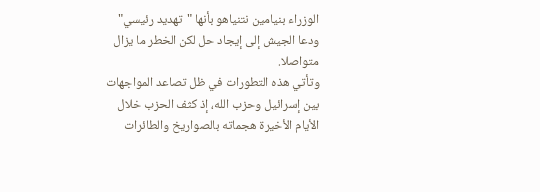الوزراء بنيامين نتنياهو بأنها "تهديد رئيسي" ودعا الجيش إلى إيجاد حل لكن الخطر ما يزال متواصلا.
وتأتي هذه التطورات في ظل تصاعد المواجهات بين إسرائيل وحزب الله، إذ كثف الحزب خلال الأيام الأخيرة هجماته بالصواريخ والطائرات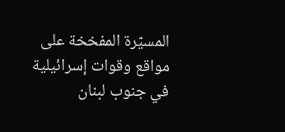المسيّرة المفخخة على مواقع وقوات إسرائيلية في جنوب لبنان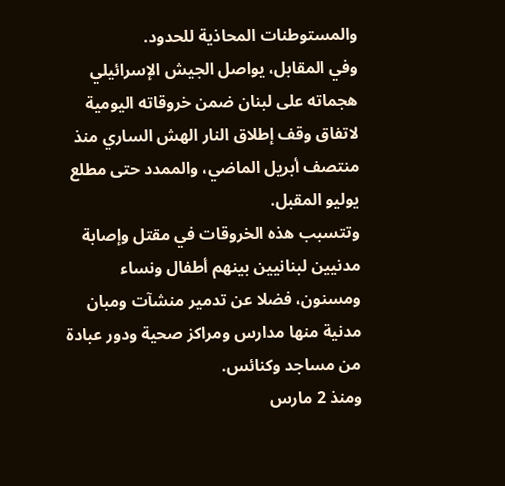والمستوطنات المحاذية للحدود.
وفي المقابل، يواصل الجيش الإسرائيلي هجماته على لبنان ضمن خروقاته اليومية لاتفاق وقف إطلاق النار الهش الساري منذ منتصف أبريل الماضي، والممدد حتى مطلع يوليو المقبل.
وتتسبب هذه الخروقات في مقتل وإصابة مدنيين لبنانيين بينهم أطفال ونساء ومسنون، فضلا عن تدمير منشآت ومبان مدنية منها مدارس ومراكز صحية ودور عبادة من مساجد وكنائس.
ومنذ 2 مارس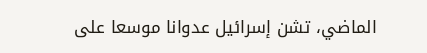الماضي، تشن إسرائيل عدوانا موسعا على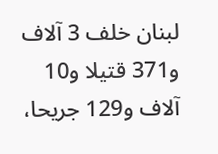لبنان خلف 3 آلاف و371 قتيلا و10 آلاف و129 جريحا،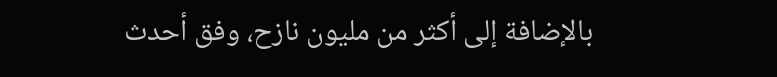بالإضافة إلى أكثر من مليون نازح، وفق أحدث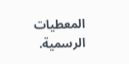المعطيات الرسمية.